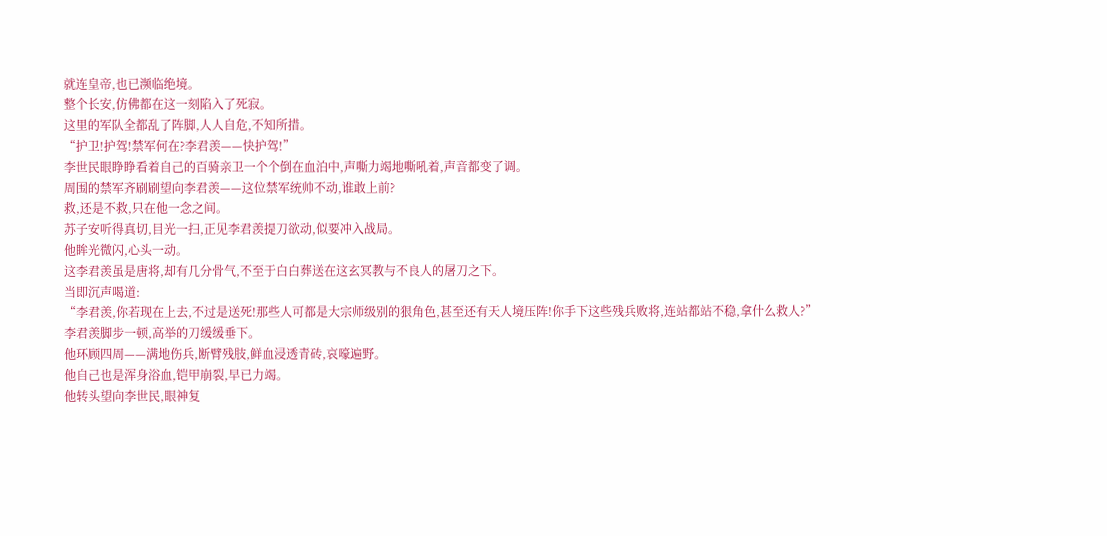就连皇帝,也已濒临绝境。
整个长安,仿佛都在这一刻陷入了死寂。
这里的军队全都乱了阵脚,人人自危,不知所措。
“护卫!护驾!禁军何在?李君羡——快护驾!”
李世民眼睁睁看着自己的百骑亲卫一个个倒在血泊中,声嘶力竭地嘶吼着,声音都变了调。
周围的禁军齐刷刷望向李君羡——这位禁军统帅不动,谁敢上前?
救,还是不救,只在他一念之间。
苏子安听得真切,目光一扫,正见李君羡提刀欲动,似要冲入战局。
他眸光微闪,心头一动。
这李君羡虽是唐将,却有几分骨气,不至于白白葬送在这玄冥教与不良人的屠刀之下。
当即沉声喝道:
“李君羡,你若现在上去,不过是送死!那些人可都是大宗师级别的狠角色,甚至还有天人境压阵!你手下这些残兵败将,连站都站不稳,拿什么救人?”
李君羡脚步一顿,高举的刀缓缓垂下。
他环顾四周——满地伤兵,断臂残肢,鲜血浸透青砖,哀嚎遍野。
他自己也是浑身浴血,铠甲崩裂,早已力竭。
他转头望向李世民,眼神复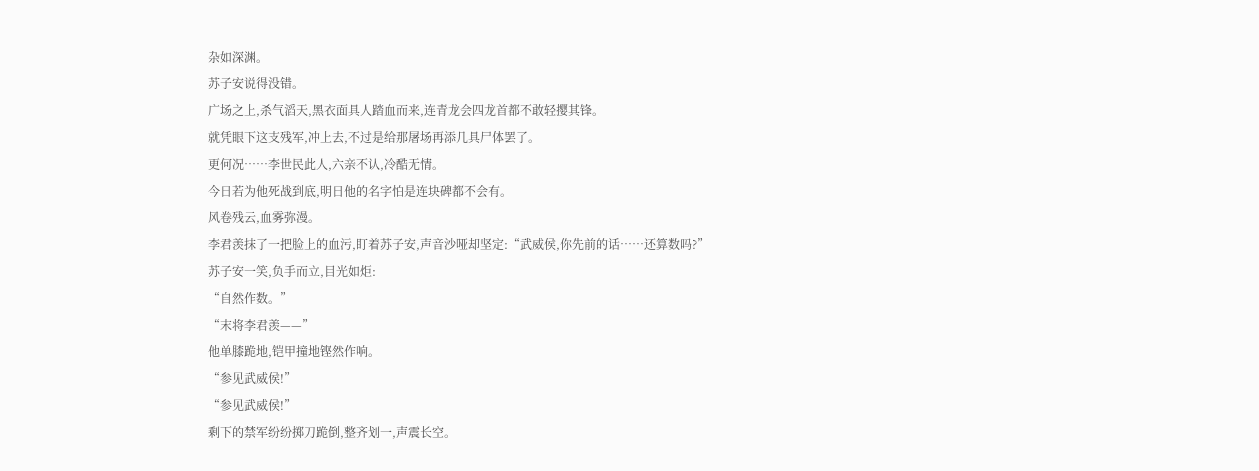杂如深渊。
苏子安说得没错。
广场之上,杀气滔天,黑衣面具人踏血而来,连青龙会四龙首都不敢轻撄其锋。
就凭眼下这支残军,冲上去,不过是给那屠场再添几具尸体罢了。
更何况……李世民此人,六亲不认,冷酷无情。
今日若为他死战到底,明日他的名字怕是连块碑都不会有。
风卷残云,血雾弥漫。
李君羡抹了一把脸上的血污,盯着苏子安,声音沙哑却坚定:“武威侯,你先前的话……还算数吗?”
苏子安一笑,负手而立,目光如炬:
“自然作数。”
“末将李君羡——”
他单膝跪地,铠甲撞地铿然作响。
“参见武威侯!”
“参见武威侯!”
剩下的禁军纷纷掷刀跪倒,整齐划一,声震长空。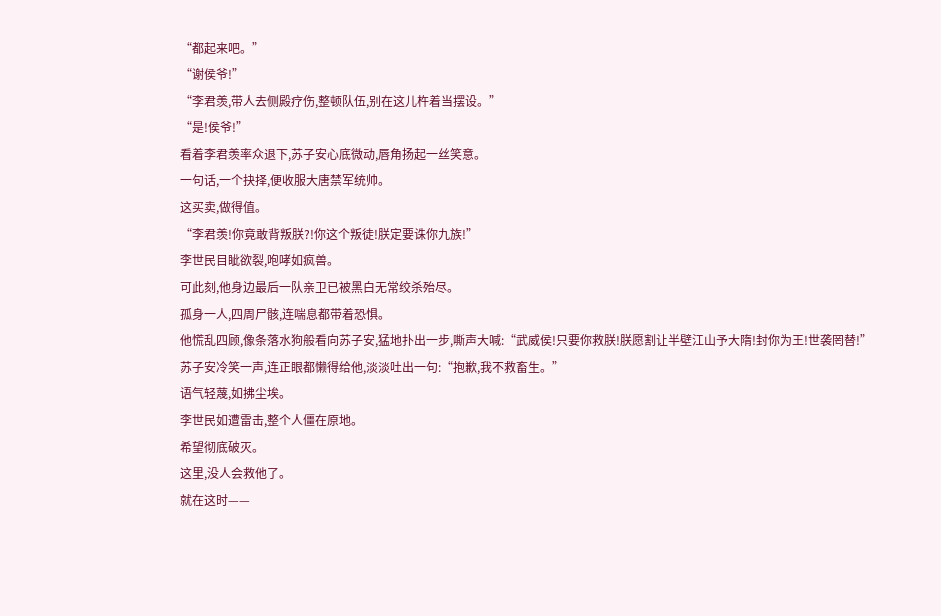“都起来吧。”
“谢侯爷!”
“李君羡,带人去侧殿疗伤,整顿队伍,别在这儿杵着当摆设。”
“是!侯爷!”
看着李君羡率众退下,苏子安心底微动,唇角扬起一丝笑意。
一句话,一个抉择,便收服大唐禁军统帅。
这买卖,做得值。
“李君羡!你竟敢背叛朕?!你这个叛徒!朕定要诛你九族!”
李世民目眦欲裂,咆哮如疯兽。
可此刻,他身边最后一队亲卫已被黑白无常绞杀殆尽。
孤身一人,四周尸骸,连喘息都带着恐惧。
他慌乱四顾,像条落水狗般看向苏子安,猛地扑出一步,嘶声大喊:“武威侯!只要你救朕!朕愿割让半壁江山予大隋!封你为王!世袭罔替!”
苏子安冷笑一声,连正眼都懒得给他,淡淡吐出一句:“抱歉,我不救畜生。”
语气轻蔑,如拂尘埃。
李世民如遭雷击,整个人僵在原地。
希望彻底破灭。
这里,没人会救他了。
就在这时——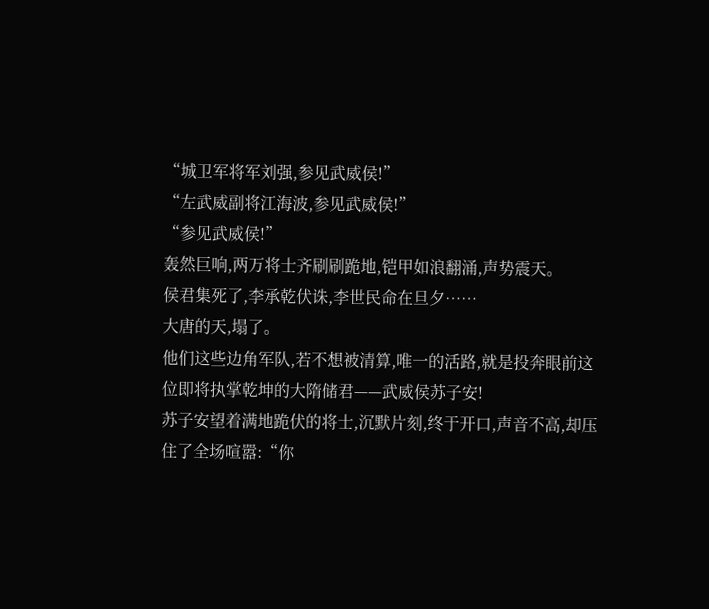“城卫军将军刘强,参见武威侯!”
“左武威副将江海波,参见武威侯!”
“参见武威侯!”
轰然巨响,两万将士齐刷刷跪地,铠甲如浪翻涌,声势震天。
侯君集死了,李承乾伏诛,李世民命在旦夕……
大唐的天,塌了。
他们这些边角军队,若不想被清算,唯一的活路,就是投奔眼前这位即将执掌乾坤的大隋储君——武威侯苏子安!
苏子安望着满地跪伏的将士,沉默片刻,终于开口,声音不高,却压住了全场喧嚣:“你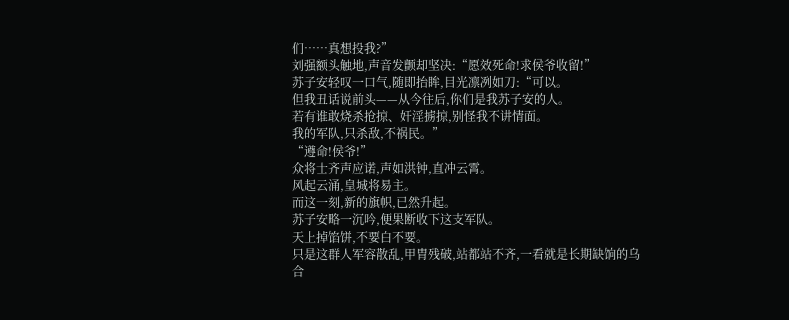们……真想投我?”
刘强额头触地,声音发颤却坚决:“愿效死命!求侯爷收留!”
苏子安轻叹一口气,随即抬眸,目光凛冽如刀:“可以。
但我丑话说前头——从今往后,你们是我苏子安的人。
若有谁敢烧杀抢掠、奸淫掳掠,别怪我不讲情面。
我的军队,只杀敌,不祸民。”
“遵命!侯爷!”
众将士齐声应诺,声如洪钟,直冲云霄。
风起云涌,皇城将易主。
而这一刻,新的旗帜,已然升起。
苏子安略一沉吟,便果断收下这支军队。
天上掉馅饼,不要白不要。
只是这群人军容散乱,甲胄残破,站都站不齐,一看就是长期缺饷的乌合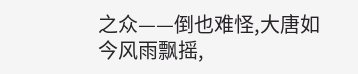之众——倒也难怪,大唐如今风雨飘摇,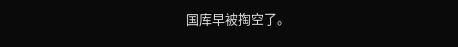国库早被掏空了。